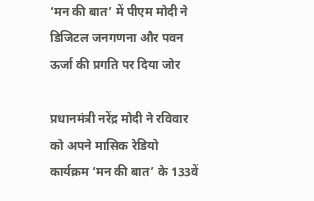‘मन की बात’ में पीएम मोदी ने डिजिटल जनगणना और पवन ऊर्जा की प्रगति पर दिया जोर

प्रधानमंत्री नरेंद्र मोदी ने रविवार को अपने मासिक रेडियो कार्यक्रम ‘मन की बात’ के 133वें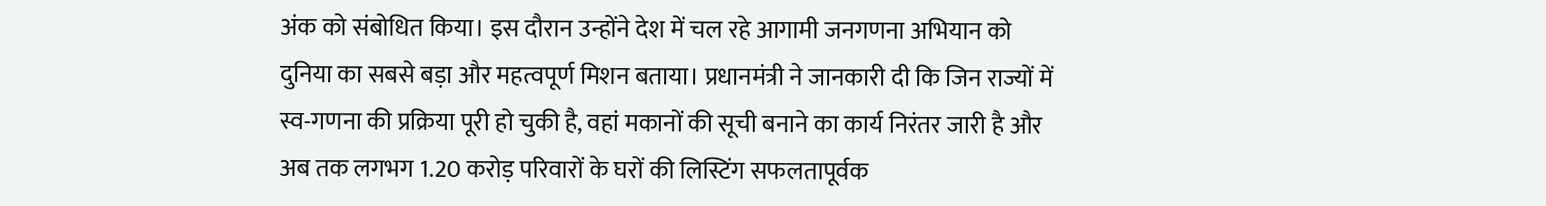अंक को संबोधित किया। इस दौरान उन्होंने देश में चल रहे आगामी जनगणना अभियान को दुनिया का सबसे बड़ा और महत्वपूर्ण मिशन बताया। प्रधानमंत्री ने जानकारी दी कि जिन राज्यों में स्व-गणना की प्रक्रिया पूरी हो चुकी है, वहां मकानों की सूची बनाने का कार्य निरंतर जारी है और अब तक लगभग 1.20 करोड़ परिवारों के घरों की लिस्टिंग सफलतापूर्वक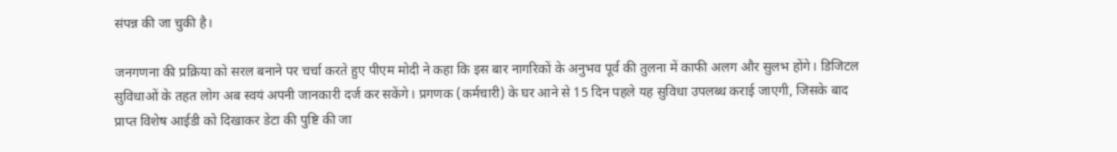संपन्न की जा चुकी है।

जनगणना की प्रक्रिया को सरल बनाने पर चर्चा करते हुए पीएम मोदी ने कहा कि इस बार नागरिकों के अनुभव पूर्व की तुलना में काफी अलग और सुलभ होंगे। डिजिटल सुविधाओं के तहत लोग अब स्वयं अपनी जानकारी दर्ज कर सकेंगे। प्रगणक (कर्मचारी) के घर आने से 15 दिन पहले यह सुविधा उपलब्ध कराई जाएगी, जिसके बाद प्राप्त विशेष आईडी को दिखाकर डेटा की पुष्टि की जा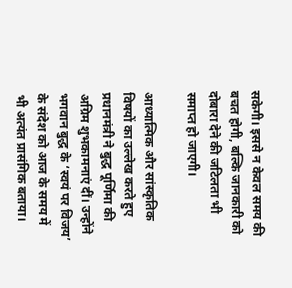सकेगी। इससे न केवल समय की बचत होगी, बल्कि जानकारी को दोबारा देने की जटिलता भी समाप्त हो जाएगी।

आध्यात्मिक और सांस्कृतिक विषयों का उल्लेख करते हुए प्रधानमंत्री ने बुद्ध पूर्णिमा की अग्रिम शुभकामनाएं दीं। उन्होंने भगवान बुद्ध के ‘स्वयं पर विजय’ के संदेश को आज के समय में भी अत्यंत प्रासंगिक बताया।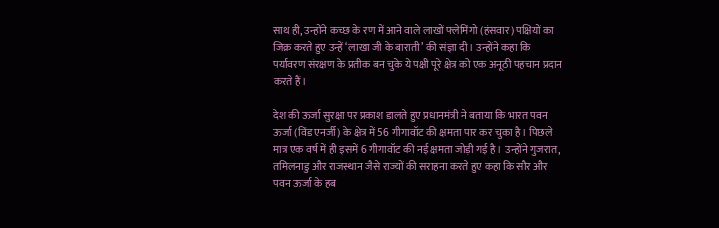साथ ही, उन्होंने कच्छ के रण में आने वाले लाखों फ्लेमिंगो (हंसवार) पक्षियों का जिक्र करते हुए उन्हें ‘लाखा जी के बाराती’ की संज्ञा दी। उन्होंने कहा कि पर्यावरण संरक्षण के प्रतीक बन चुके ये पक्षी पूरे क्षेत्र को एक अनूठी पहचान प्रदान करते हैं।

देश की ऊर्जा सुरक्षा पर प्रकाश डालते हुए प्रधानमंत्री ने बताया कि भारत पवन ऊर्जा (विंड एनर्जी) के क्षेत्र में 56 गीगावॉट की क्षमता पार कर चुका है। पिछले मात्र एक वर्ष में ही इसमें 6 गीगावॉट की नई क्षमता जोड़ी गई है। उन्होंने गुजरात, तमिलनाडु और राजस्थान जैसे राज्यों की सराहना करते हुए कहा कि सौर और पवन ऊर्जा के हब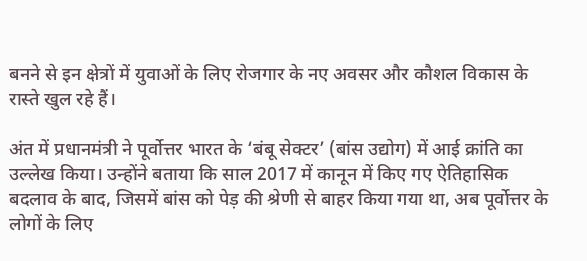बनने से इन क्षेत्रों में युवाओं के लिए रोजगार के नए अवसर और कौशल विकास के रास्ते खुल रहे हैं।

अंत में प्रधानमंत्री ने पूर्वोत्तर भारत के ‘बंबू सेक्टर’ (बांस उद्योग) में आई क्रांति का उल्लेख किया। उन्होंने बताया कि साल 2017 में कानून में किए गए ऐतिहासिक बदलाव के बाद, जिसमें बांस को पेड़ की श्रेणी से बाहर किया गया था, अब पूर्वोत्तर के लोगों के लिए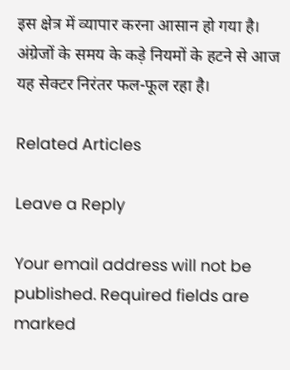इस क्षेत्र में व्यापार करना आसान हो गया है। अंग्रेजों के समय के कड़े नियमों के हटने से आज यह सेक्टर निरंतर फल-फूल रहा है।

Related Articles

Leave a Reply

Your email address will not be published. Required fields are marked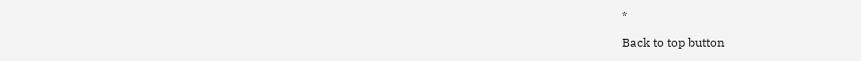*

Back to top button